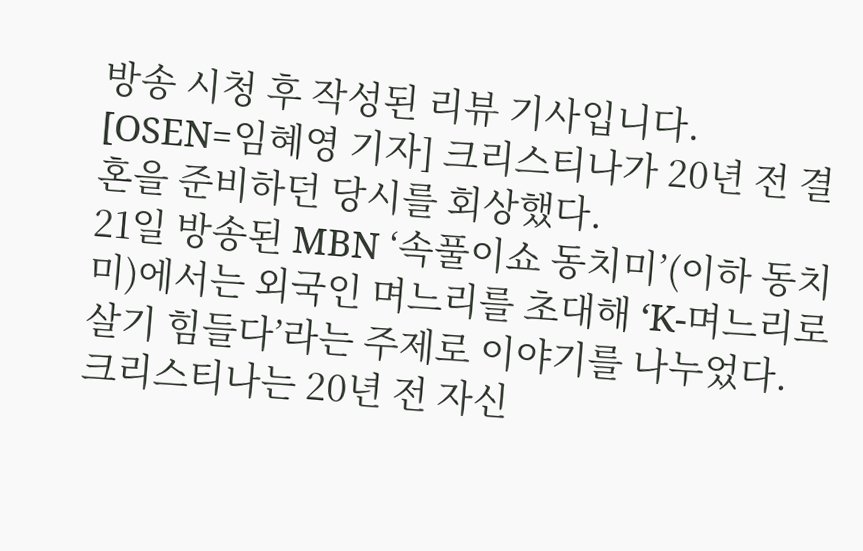방송 시청 후 작성된 리뷰 기사입니다.
[OSEN=임혜영 기자] 크리스티나가 20년 전 결혼을 준비하던 당시를 회상했다.
21일 방송된 MBN ‘속풀이쇼 동치미’(이하 동치미)에서는 외국인 며느리를 초대해 ‘K-며느리로 살기 힘들다’라는 주제로 이야기를 나누었다.
크리스티나는 20년 전 자신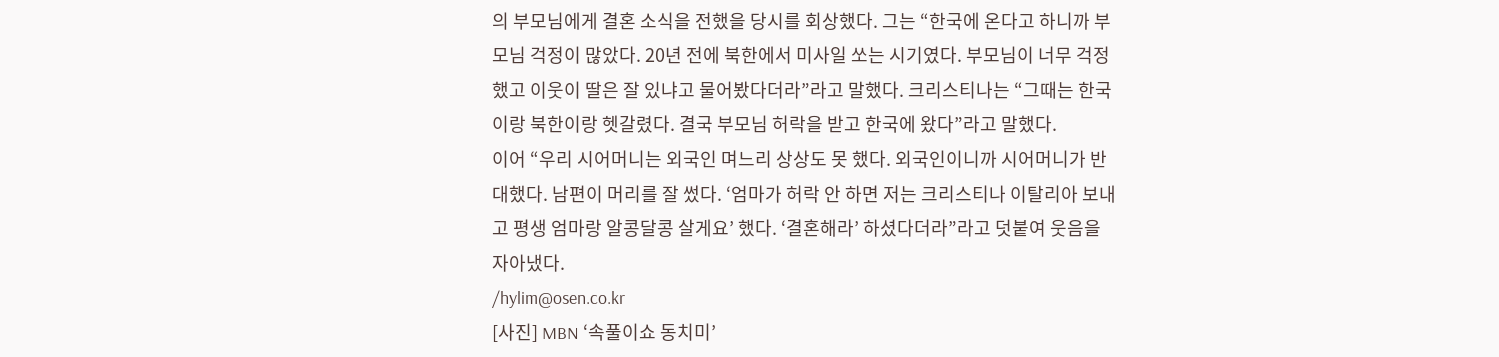의 부모님에게 결혼 소식을 전했을 당시를 회상했다. 그는 “한국에 온다고 하니까 부모님 걱정이 많았다. 20년 전에 북한에서 미사일 쏘는 시기였다. 부모님이 너무 걱정했고 이웃이 딸은 잘 있냐고 물어봤다더라”라고 말했다. 크리스티나는 “그때는 한국이랑 북한이랑 헷갈렸다. 결국 부모님 허락을 받고 한국에 왔다”라고 말했다.
이어 “우리 시어머니는 외국인 며느리 상상도 못 했다. 외국인이니까 시어머니가 반대했다. 남편이 머리를 잘 썼다. ‘엄마가 허락 안 하면 저는 크리스티나 이탈리아 보내고 평생 엄마랑 알콩달콩 살게요’ 했다. ‘결혼해라’ 하셨다더라”라고 덧붙여 웃음을 자아냈다.
/hylim@osen.co.kr
[사진] MBN ‘속풀이쇼 동치미’